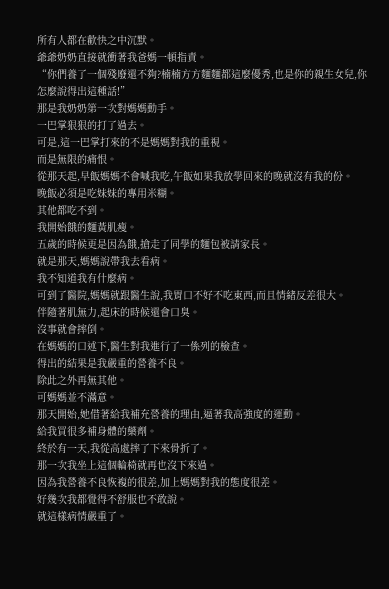所有人都在歡快之中沉默。
爺爺奶奶直接就衝著我爸媽一頓指責。
“你們養了一個殘廢還不夠?楠楠方方麵麵都這麼優秀,也是你的親生女兒,你怎麼說得出這種話!”
那是我奶奶第一次對媽媽動手。
一巴掌狠狠的打了過去。
可是,這一巴掌打來的不是媽媽對我的重視。
而是無限的痛恨。
從那天起,早飯媽媽不會喊我吃,午飯如果我放學回來的晚就沒有我的份。
晚飯必須是吃妹妹的專用米糊。
其他都吃不到。
我開始餓的麵黃肌瘦。
五歲的時候更是因為餓,搶走了同學的麵包被請家長。
就是那天,媽媽說帶我去看病。
我不知道我有什麼病。
可到了醫院,媽媽就跟醫生說,我胃口不好不吃東西,而且情緒反差很大。
伴隨著肌無力,起床的時候還會口臭。
沒事就會摔倒。
在媽媽的口述下,醫生對我進行了一係列的檢查。
得出的結果是我嚴重的營養不良。
除此之外再無其他。
可媽媽並不滿意。
那天開始,她借著給我補充營養的理由,逼著我高強度的運動。
給我買很多補身體的藥劑。
終於有一天,我從高處摔了下來骨折了。
那一次我坐上這個輪椅就再也沒下來過。
因為我營養不良恢複的很差,加上媽媽對我的態度很差。
好幾次我都覺得不舒服也不敢說。
就這樣病情嚴重了。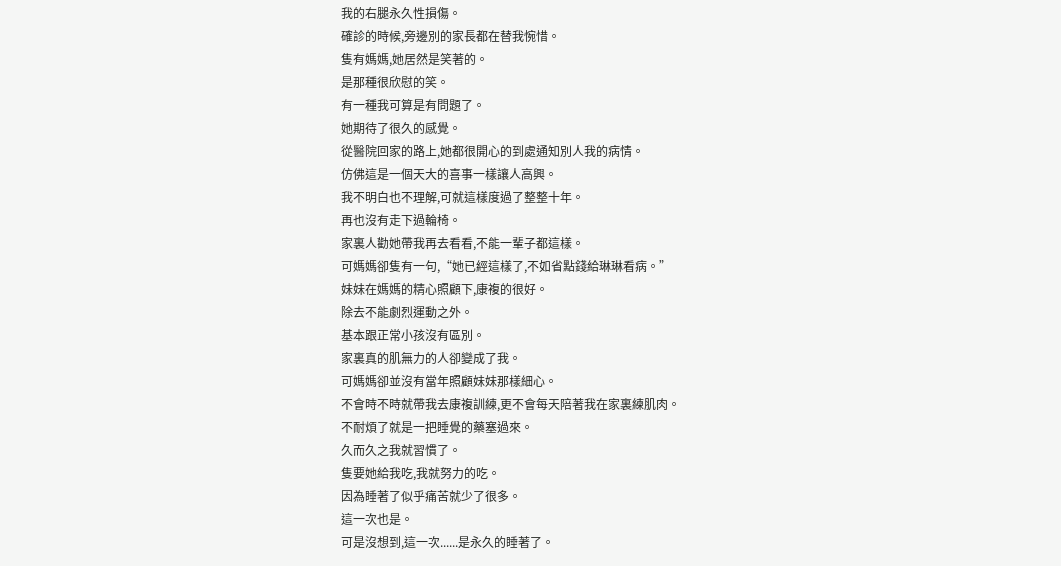我的右腿永久性損傷。
確診的時候,旁邊別的家長都在替我惋惜。
隻有媽媽,她居然是笑著的。
是那種很欣慰的笑。
有一種我可算是有問題了。
她期待了很久的感覺。
從醫院回家的路上,她都很開心的到處通知別人我的病情。
仿佛這是一個天大的喜事一樣讓人高興。
我不明白也不理解,可就這樣度過了整整十年。
再也沒有走下過輪椅。
家裏人勸她帶我再去看看,不能一輩子都這樣。
可媽媽卻隻有一句,“她已經這樣了,不如省點錢給琳琳看病。”
妹妹在媽媽的精心照顧下,康複的很好。
除去不能劇烈運動之外。
基本跟正常小孩沒有區別。
家裏真的肌無力的人卻變成了我。
可媽媽卻並沒有當年照顧妹妹那樣細心。
不會時不時就帶我去康複訓練,更不會每天陪著我在家裏練肌肉。
不耐煩了就是一把睡覺的藥塞過來。
久而久之我就習慣了。
隻要她給我吃,我就努力的吃。
因為睡著了似乎痛苦就少了很多。
這一次也是。
可是沒想到,這一次......是永久的睡著了。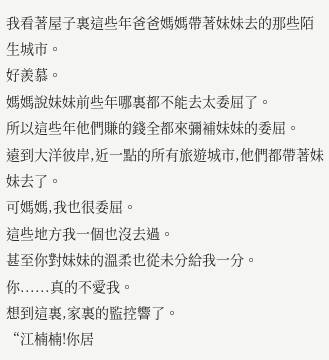我看著屋子裏這些年爸爸媽媽帶著妹妹去的那些陌生城市。
好羨慕。
媽媽說妹妹前些年哪裏都不能去太委屈了。
所以這些年他們賺的錢全都來彌補妹妹的委屈。
遠到大洋彼岸,近一點的所有旅遊城市,他們都帶著妹妹去了。
可媽媽,我也很委屈。
這些地方我一個也沒去過。
甚至你對妹妹的溫柔也從未分給我一分。
你......真的不愛我。
想到這裏,家裏的監控響了。
“江楠楠!你居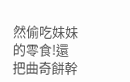然偷吃妹妹的零食!還把曲奇餅幹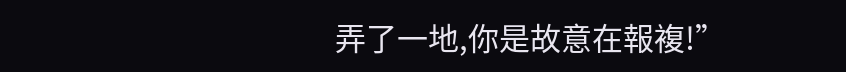弄了一地,你是故意在報複!”